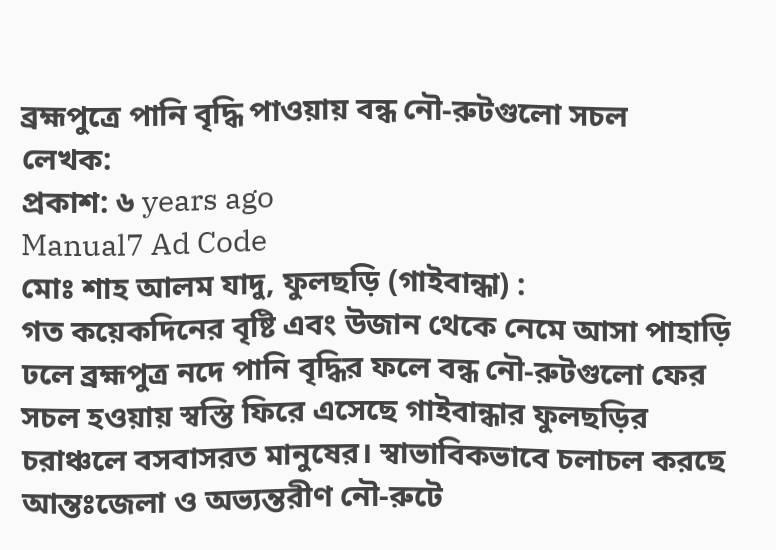ব্রহ্মপুত্রে পানি বৃদ্ধি পাওয়ায় বন্ধ নৌ-রুটগুলো সচল
লেখক:
প্রকাশ: ৬ years ago
Manual7 Ad Code
মোঃ শাহ আলম যাদু, ফুলছড়ি (গাইবান্ধা) :
গত কয়েকদিনের বৃষ্টি এবং উজান থেকে নেমে আসা পাহাড়ি ঢলে ব্রহ্মপুত্র নদে পানি বৃদ্ধির ফলে বন্ধ নৌ-রুটগুলো ফের সচল হওয়ায় স্বস্তি ফিরে এসেছে গাইবান্ধার ফুলছড়ির চরাঞ্চলে বসবাসরত মানুষের। স্বাভাবিকভাবে চলাচল করছে আন্তঃজেলা ও অভ্যন্তরীণ নৌ-রুটে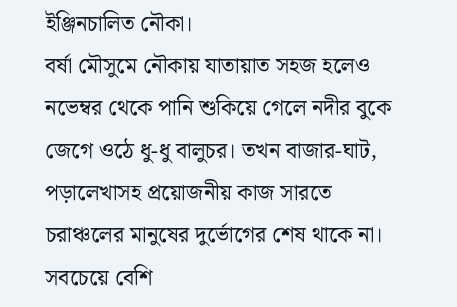ইঞ্জিনচালিত নৌকা।
বর্ষা মৌসুমে নৌকায় যাতায়াত সহজ হলেও নভেম্বর থেকে পানি শুকিয়ে গেলে নদীর বুকে জেগে ওঠে ধু-ধু বালুচর। তখন বাজার-ঘাট, পড়ালেখাসহ প্রয়োজনীয় কাজ সারতে চরাঞ্চলের মানুষের দুর্ভোগের শেষ থাকে না। সবচেয়ে বেশি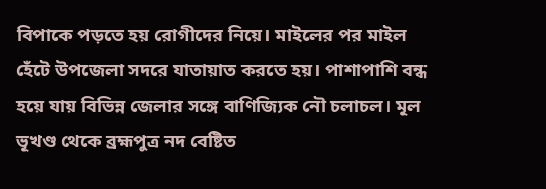বিপাকে পড়তে হয় রোগীদের নিয়ে। মাইলের পর মাইল হেঁটে উপজেলা সদরে যাতায়াত করতে হয়। পাশাপাশি বন্ধ হয়ে যায় বিভিন্ন জেলার সঙ্গে বাণিজ্যিক নৌ চলাচল। মূল ভূখণ্ড থেকে ব্রহ্মপুত্র নদ বেষ্টিত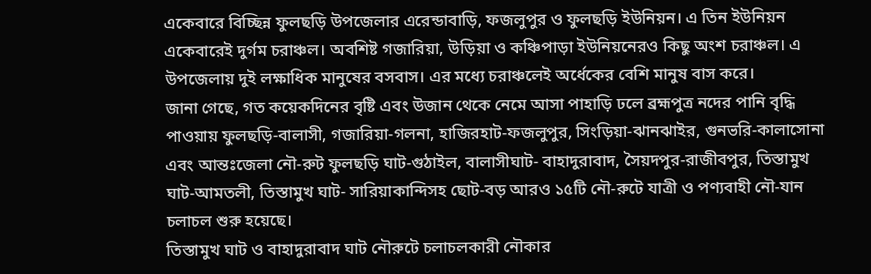একেবারে বিচ্ছিন্ন ফুলছড়ি উপজেলার এরেন্ডাবাড়ি, ফজলুপুর ও ফুলছড়ি ইউনিয়ন। এ তিন ইউনিয়ন একেবারেই দুর্গম চরাঞ্চল। অবশিষ্ট গজারিয়া, উড়িয়া ও কঞ্চিপাড়া ইউনিয়নেরও কিছু অংশ চরাঞ্চল। এ উপজেলায় দুই লক্ষাধিক মানুষের বসবাস। এর মধ্যে চরাঞ্চলেই অর্ধেকের বেশি মানুষ বাস করে।
জানা গেছে, গত কয়েকদিনের বৃষ্টি এবং উজান থেকে নেমে আসা পাহাড়ি ঢলে ব্রহ্মপুত্র নদের পানি বৃদ্ধি পাওয়ায় ফুলছড়ি-বালাসী, গজারিয়া-গলনা, হাজিরহাট-ফজলুপুর, সিংড়িয়া-ঝানঝাইর, গুনভরি-কালাসোনা এবং আন্তঃজেলা নৌ-রুট ফুলছড়ি ঘাট-গুঠাইল, বালাসীঘাট- বাহাদুরাবাদ, সৈয়দপুর-রাজীবপুর, তিস্তামুখ ঘাট-আমতলী, তিস্তামুখ ঘাট- সারিয়াকান্দিসহ ছোট-বড় আরও ১৫টি নৌ-রুটে যাত্রী ও পণ্যবাহী নৌ-যান চলাচল শুরু হয়েছে।
তিস্তামুখ ঘাট ও বাহাদুরাবাদ ঘাট নৌরুটে চলাচলকারী নৌকার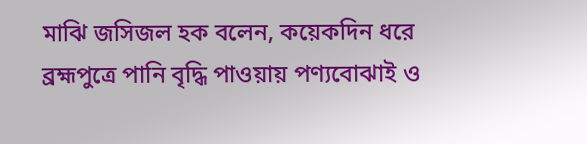মাঝি জসিজল হক বলেন, কয়েকদিন ধরে ব্রহ্মপুত্রে পানি বৃদ্ধি পাওয়ায় পণ্যবোঝাই ও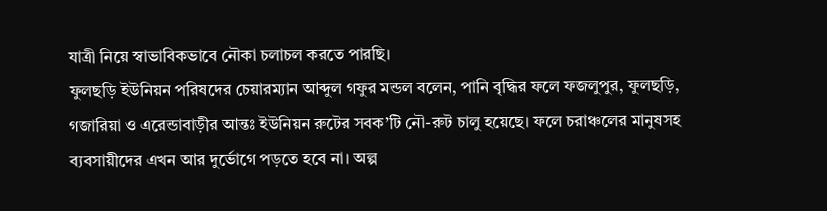যাত্রী নিয়ে স্বাভাবিকভাবে নৌকা চলাচল করতে পারছি।
ফুলছড়ি ইউনিয়ন পরিষদের চেয়ারম্যান আব্দুল গফুর মন্ডল বলেন, পানি বৃদ্ধির ফলে ফজলুপুর, ফুলছড়ি, গজারিয়া ও এরেন্ডাবাড়ীর আন্তঃ ইউনিয়ন রুটের সবক’টি নৌ-রুট চালু হয়েছে। ফলে চরাঞ্চলের মানুষসহ ব্যবসায়ীদের এখন আর দুর্ভোগে পড়তে হবে না। অল্প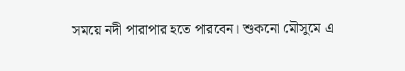সময়ে নদী পারাপার হতে পারবেন। শুকনো মৌসুমে এ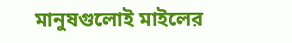মানুষগুলোই মাইলের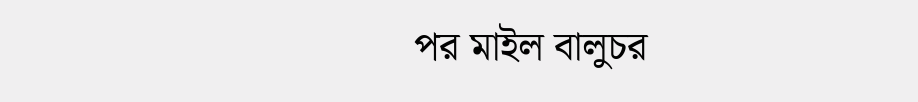পর মাইল বালুচর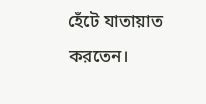হেঁটে যাতায়াত করতেন।